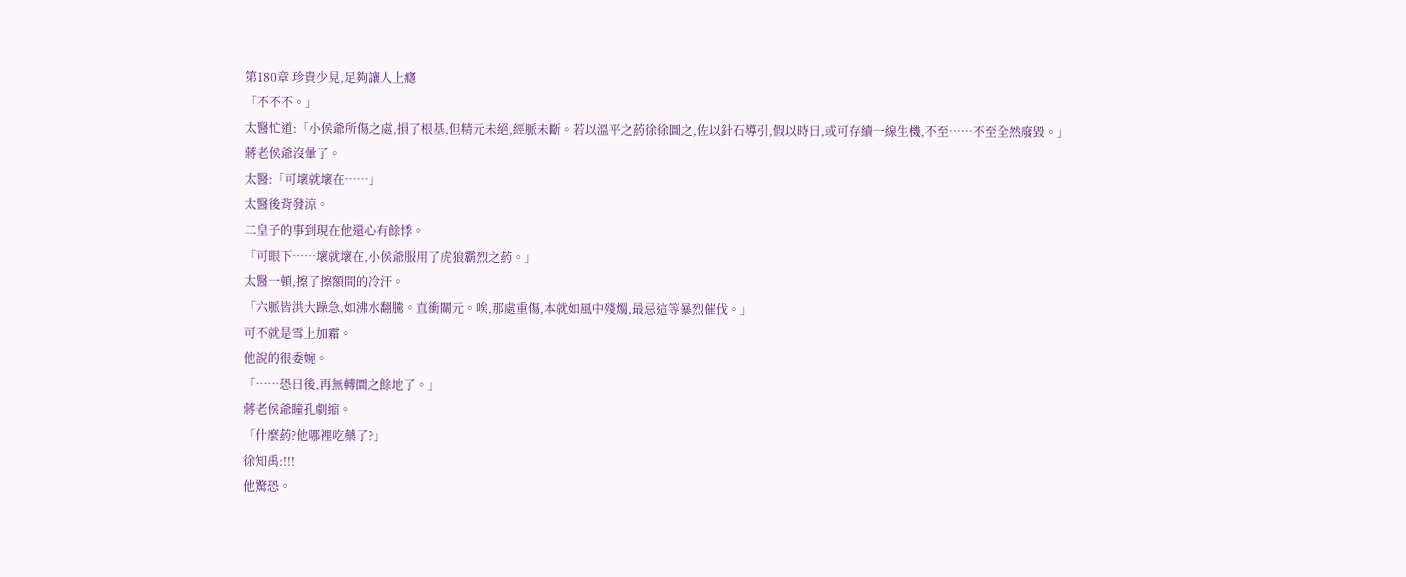第180章 珍貴少見,足夠讓人上癮
「不不不。」
太醫忙道:「小侯爺所傷之處,損了根基,但精元未絕,經脈未斷。若以溫平之葯徐徐圖之,佐以針石導引,假以時日,或可存續一線生機,不至……不至全然廢毀。」
蔣老侯爺沒暈了。
太醫:「可壞就壞在……」
太醫後背發涼。
二皇子的事到現在他還心有餘悸。
「可眼下……壞就壞在,小侯爺服用了虎狼霸烈之葯。」
太醫一頓,擦了擦額間的冷汗。
「六脈皆洪大躁急,如沸水翻騰。直衝關元。唉,那處重傷,本就如風中殘燭,最忌這等暴烈催伐。」
可不就是雪上加霜。
他說的很委婉。
「……恐日後,再無轉圜之餘地了。」
蔣老侯爺瞳孔劇縮。
「什麼葯?他哪裡吃藥了?」
徐知禹:!!!
他驚恐。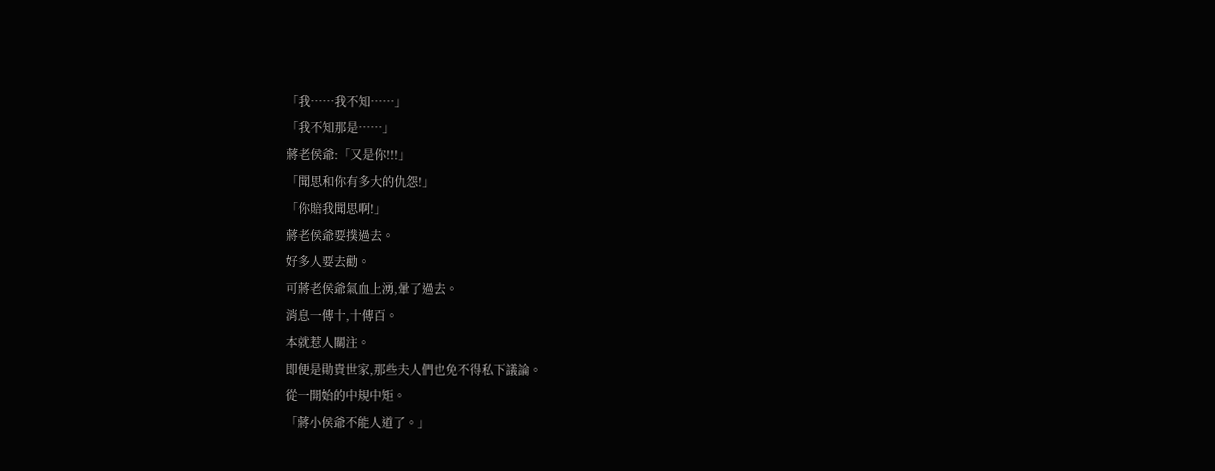「我……我不知……」
「我不知那是……」
蔣老侯爺:「又是你!!!」
「聞思和你有多大的仇怨!」
「你賠我聞思啊!」
蔣老侯爺要撲過去。
好多人要去勸。
可蔣老侯爺氣血上湧,暈了過去。
消息一傳十,十傳百。
本就惹人關注。
即便是勛貴世家,那些夫人們也免不得私下議論。
從一開始的中規中矩。
「蔣小侯爺不能人道了。」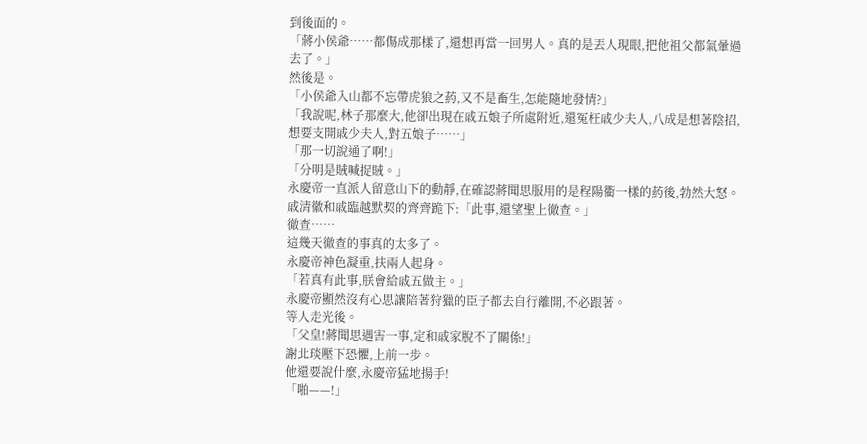到後面的。
「蔣小侯爺……都傷成那樣了,還想再當一回男人。真的是丟人現眼,把他祖父都氣暈過去了。」
然後是。
「小侯爺入山都不忘帶虎狼之葯,又不是畜生,怎能隨地發情?」
「我說呢,林子那麼大,他卻出現在戚五娘子所處附近,還冤枉戚少夫人,八成是想著陰招,想要支開戚少夫人,對五娘子……」
「那一切說通了啊!」
「分明是賊喊捉賊。」
永慶帝一直派人留意山下的動靜,在確認蔣聞思服用的是程陽衢一樣的葯後,勃然大怒。
戚清徽和戚臨越默契的齊齊跪下:「此事,還望聖上徹查。」
徹查……
這幾天徹查的事真的太多了。
永慶帝神色凝重,扶兩人起身。
「若真有此事,朕會給戚五做主。」
永慶帝顯然沒有心思讓陪著狩獵的臣子都去自行離開,不必跟著。
等人走光後。
「父皇!蔣聞思遇害一事,定和戚家脫不了關係!」
謝北琰壓下恐懼,上前一步。
他還要說什麼,永慶帝猛地揚手!
「啪——!」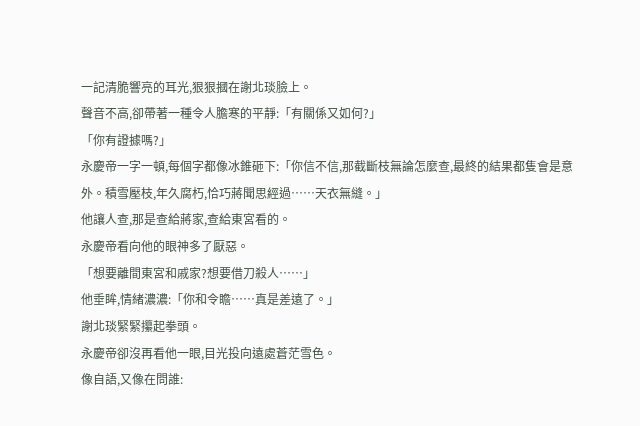一記清脆響亮的耳光,狠狠摑在謝北琰臉上。
聲音不高,卻帶著一種令人膽寒的平靜:「有關係又如何?」
「你有證據嗎?」
永慶帝一字一頓,每個字都像冰錐砸下:「你信不信,那截斷枝無論怎麼查,最終的結果都隻會是意外。積雪壓枝,年久腐朽,恰巧蔣聞思經過……天衣無縫。」
他讓人查,那是查給蔣家,查給東宮看的。
永慶帝看向他的眼神多了厭惡。
「想要離間東宮和戚家?想要借刀殺人……」
他垂眸,情緒濃濃:「你和令瞻……真是差遠了。」
謝北琰緊緊攥起拳頭。
永慶帝卻沒再看他一眼,目光投向遠處蒼茫雪色。
像自語,又像在問誰: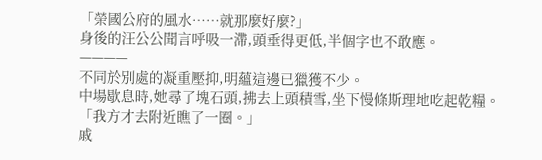「榮國公府的風水……就那麼好麼?」
身後的汪公公聞言呼吸一滯,頭垂得更低,半個字也不敢應。
————
不同於別處的凝重壓抑,明蘊這邊已獵獲不少。
中場歇息時,她尋了塊石頭,拂去上頭積雪,坐下慢條斯理地吃起乾糧。
「我方才去附近瞧了一圈。」
戚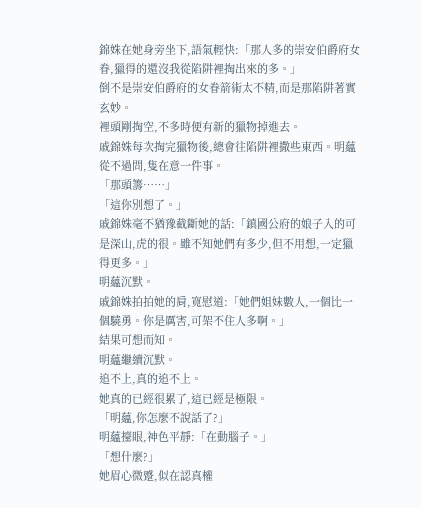錦姝在她身旁坐下,語氣輕快:「那人多的崇安伯爵府女眷,獵得的還沒我從陷阱裡掏出來的多。」
倒不是崇安伯爵府的女眷箭術太不精,而是那陷阱著實玄妙。
裡頭剛掏空,不多時便有新的獵物掉進去。
戚錦姝每次掏完獵物後,總會往陷阱裡撒些東西。明蘊從不過問,隻在意一件事。
「那頭籌……」
「這你別想了。」
戚錦姝毫不猶豫截斷她的話:「鎮國公府的娘子入的可是深山,虎的很。雖不知她們有多少,但不用想,一定獵得更多。」
明蘊沉默。
戚錦姝拍拍她的肩,寬慰道:「她們姐妹數人,一個比一個驍勇。你是厲害,可架不住人多啊。」
結果可想而知。
明蘊繼續沉默。
追不上,真的追不上。
她真的已經很累了,這已經是極限。
「明蘊,你怎麼不說話了?」
明蘊擡眼,神色平靜:「在動腦子。」
「想什麼?」
她眉心微蹙,似在認真權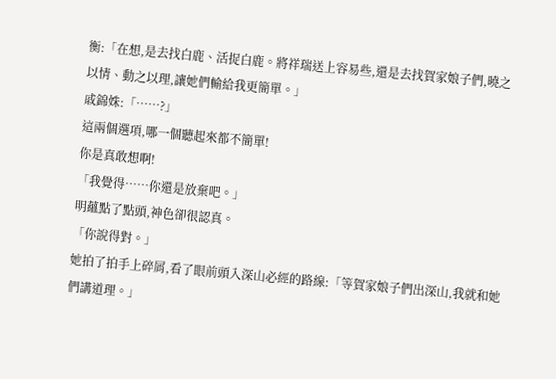衡:「在想,是去找白鹿、活捉白鹿。將祥瑞送上容易些,還是去找賀家娘子們,曉之以情、動之以理,讓她們輸給我更簡單。」
戚錦姝:「……?」
這兩個選項,哪一個聽起來都不簡單!
你是真敢想啊!
「我覺得……你還是放棄吧。」
明蘊點了點頭,神色卻很認真。
「你說得對。」
她拍了拍手上碎屑,看了眼前頭入深山必經的路線:「等賀家娘子們出深山,我就和她們講道理。」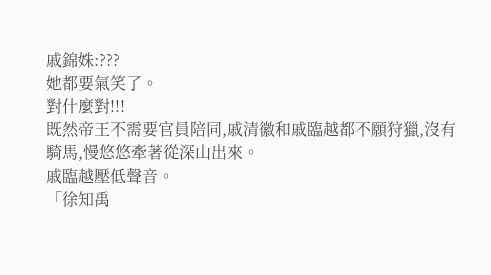戚錦姝:???
她都要氣笑了。
對什麼對!!!
既然帝王不需要官員陪同,戚清徽和戚臨越都不願狩獵,沒有騎馬,慢悠悠牽著從深山出來。
戚臨越壓低聲音。
「徐知禹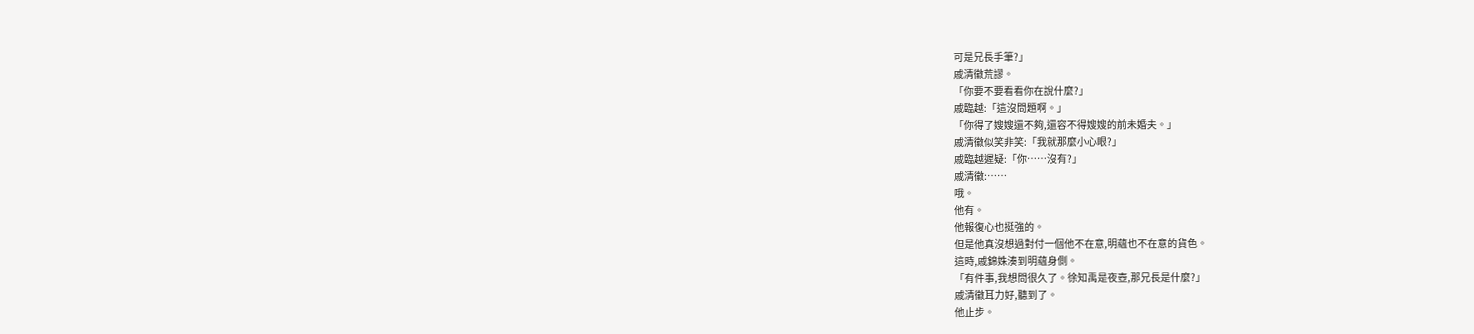可是兄長手筆?」
戚清徽荒謬。
「你要不要看看你在說什麼?」
戚臨越:「這沒問題啊。」
「你得了嫂嫂還不夠,還容不得嫂嫂的前未婚夫。」
戚清徽似笑非笑:「我就那麼小心眼?」
戚臨越遲疑:「你……沒有?」
戚清徽:……
哦。
他有。
他報復心也挺強的。
但是他真沒想過對付一個他不在意,明蘊也不在意的貨色。
這時,戚錦姝湊到明蘊身側。
「有件事,我想問很久了。徐知禹是夜壺,那兄長是什麼?」
戚清徽耳力好,聽到了。
他止步。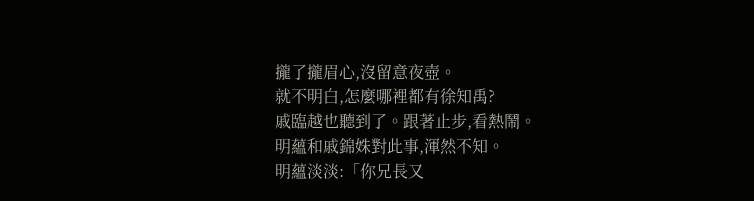攏了攏眉心,沒留意夜壺。
就不明白,怎麼哪裡都有徐知禹?
戚臨越也聽到了。跟著止步,看熱鬧。
明蘊和戚錦姝對此事,渾然不知。
明蘊淡淡:「你兄長又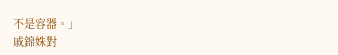不是容器。」
戚錦姝對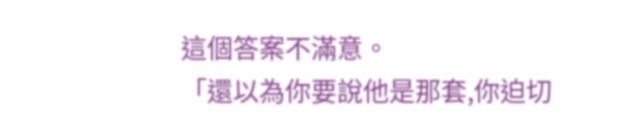這個答案不滿意。
「還以為你要說他是那套,你迫切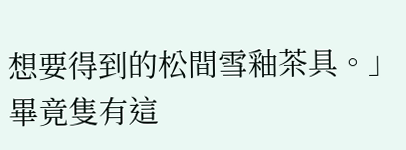想要得到的松間雪釉茶具。」
畢竟隻有這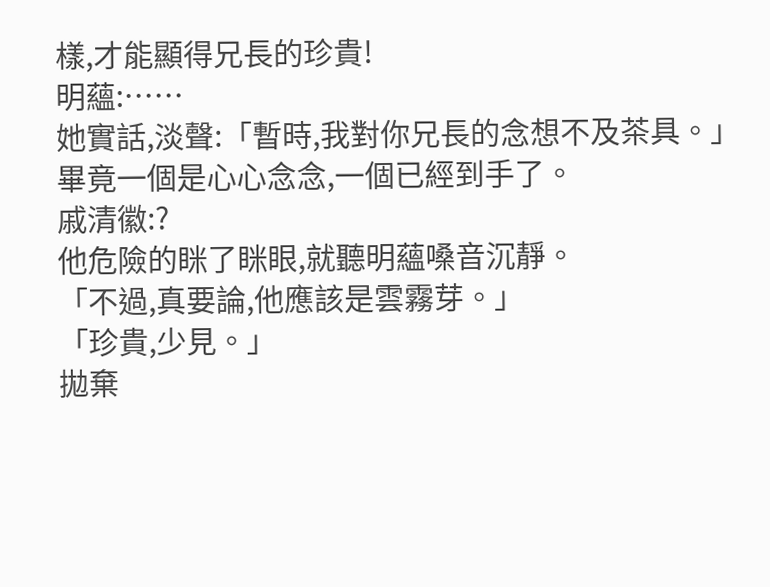樣,才能顯得兄長的珍貴!
明蘊:……
她實話,淡聲:「暫時,我對你兄長的念想不及茶具。」
畢竟一個是心心念念,一個已經到手了。
戚清徽:?
他危險的眯了眯眼,就聽明蘊嗓音沉靜。
「不過,真要論,他應該是雲霧芽。」
「珍貴,少見。」
拋棄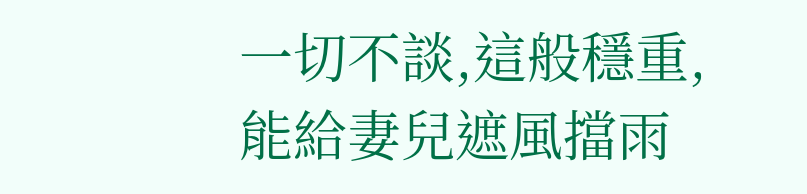一切不談,這般穩重,能給妻兒遮風擋雨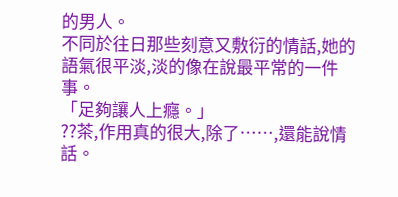的男人。
不同於往日那些刻意又敷衍的情話,她的語氣很平淡,淡的像在說最平常的一件事。
「足夠讓人上癮。」
??茶,作用真的很大,除了……,還能說情話。